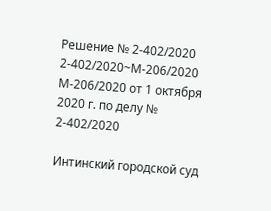Решение № 2-402/2020 2-402/2020~М-206/2020 М-206/2020 от 1 октября 2020 г. по делу № 2-402/2020

Интинский городской суд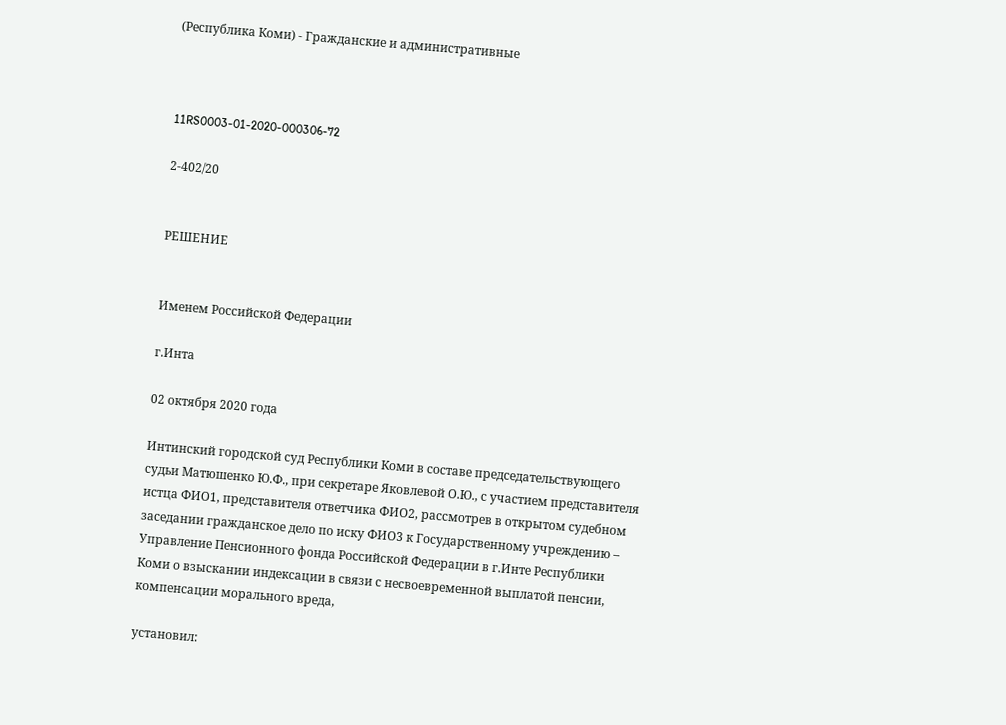(Республика Коми) - Гражданские и административные



11RS0003-01-2020-000306-72

2-402/20


РЕШЕНИЕ


Именем Российской Федерации

г.Инта

02 октября 2020 года

Интинский городской суд Республики Коми в составе председательствующего судьи Матюшенко Ю.Ф., при секретаре Яковлевой О.Ю., с участием представителя истца ФИО1, представителя ответчика ФИО2, рассмотрев в открытом судебном заседании гражданское дело по иску ФИО3 к Государственному учреждению – Управление Пенсионного фонда Российской Федерации в г.Инте Республики Коми о взыскании индексации в связи с несвоевременной выплатой пенсии, компенсации морального вреда,

установил: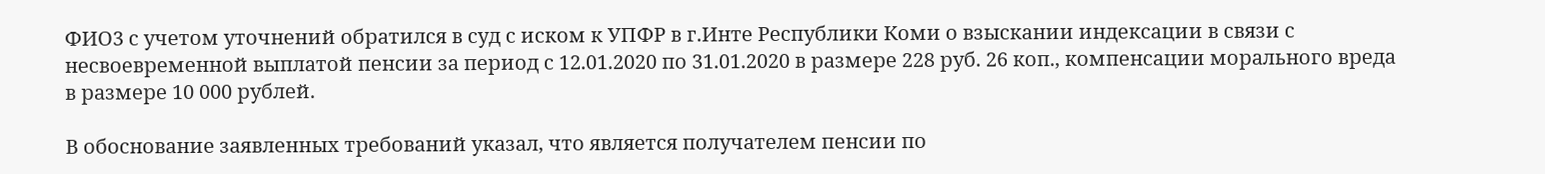ФИО3 с учетом уточнений обратился в суд с иском к УПФР в г.Инте Республики Коми о взыскании индексации в связи с несвоевременной выплатой пенсии за период с 12.01.2020 по 31.01.2020 в размере 228 руб. 26 коп., компенсации морального вреда в размере 10 000 рублей.

В обоснование заявленных требований указал, что является получателем пенсии по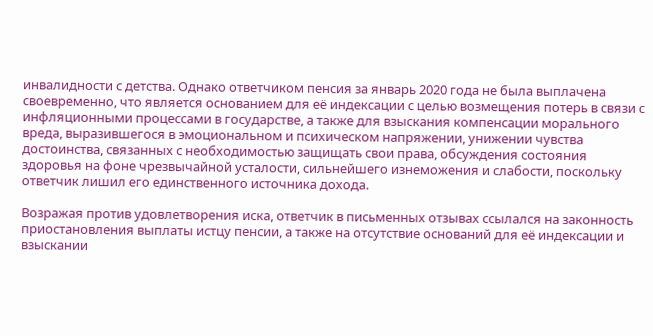инвалидности с детства. Однако ответчиком пенсия за январь 2020 года не была выплачена своевременно, что является основанием для её индексации с целью возмещения потерь в связи с инфляционными процессами в государстве, а также для взыскания компенсации морального вреда, выразившегося в эмоциональном и психическом напряжении, унижении чувства достоинства, связанных с необходимостью защищать свои права, обсуждения состояния здоровья на фоне чрезвычайной усталости, сильнейшего изнеможения и слабости, поскольку ответчик лишил его единственного источника дохода.

Возражая против удовлетворения иска, ответчик в письменных отзывах ссылался на законность приостановления выплаты истцу пенсии, а также на отсутствие оснований для её индексации и взыскании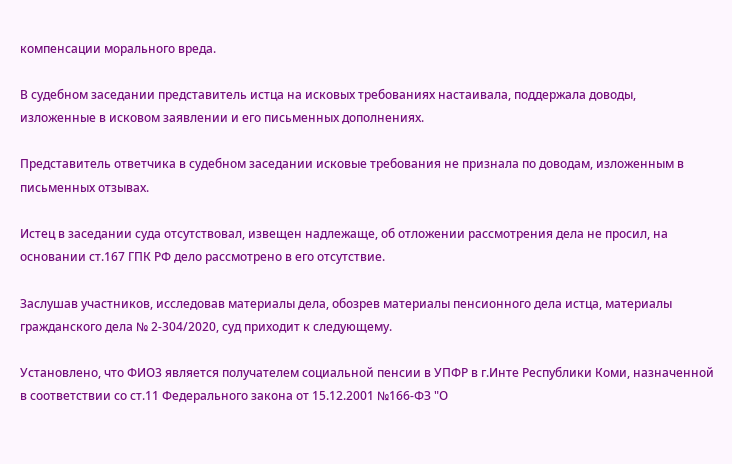компенсации морального вреда.

В судебном заседании представитель истца на исковых требованиях настаивала, поддержала доводы, изложенные в исковом заявлении и его письменных дополнениях.

Представитель ответчика в судебном заседании исковые требования не признала по доводам, изложенным в письменных отзывах.

Истец в заседании суда отсутствовал, извещен надлежаще, об отложении рассмотрения дела не просил, на основании ст.167 ГПК РФ дело рассмотрено в его отсутствие.

Заслушав участников, исследовав материалы дела, обозрев материалы пенсионного дела истца, материалы гражданского дела № 2-304/2020, суд приходит к следующему.

Установлено, что ФИО3 является получателем социальной пенсии в УПФР в г.Инте Республики Коми, назначенной в соответствии со ст.11 Федерального закона от 15.12.2001 №166-ФЗ "О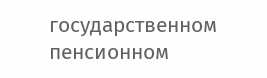государственном пенсионном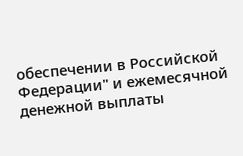обеспечении в Российской Федерации" и ежемесячной денежной выплаты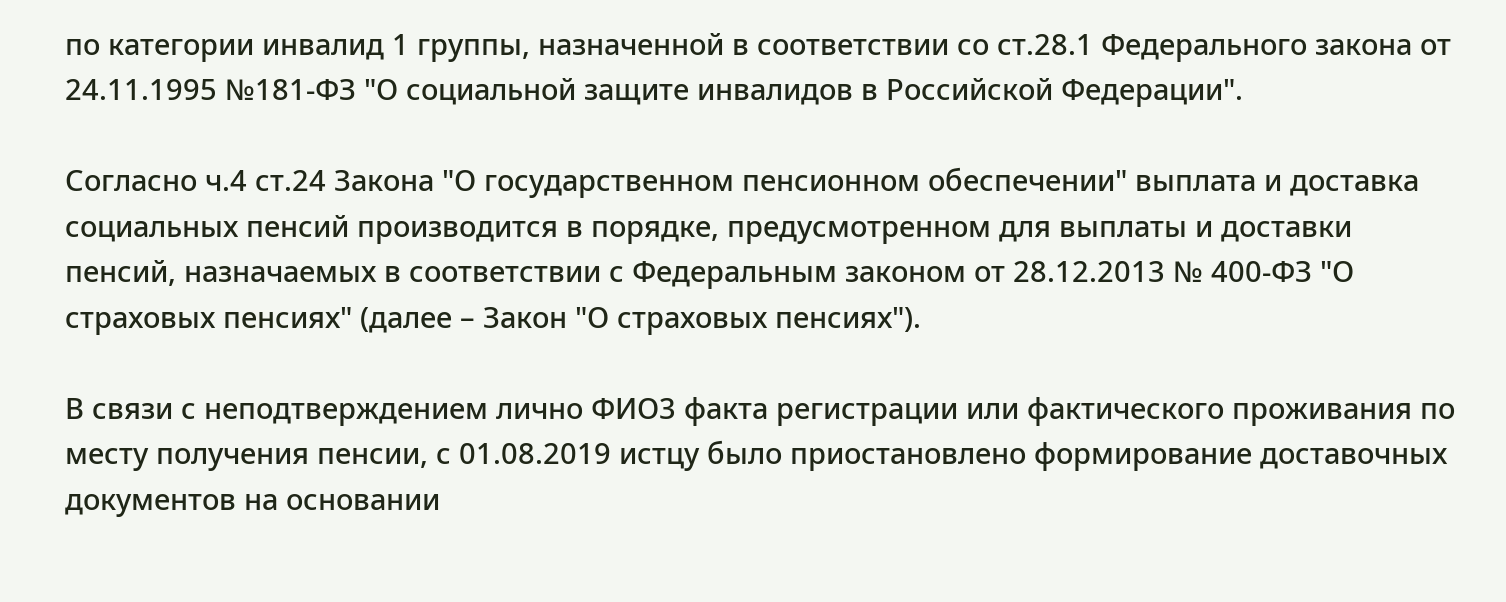по категории инвалид 1 группы, назначенной в соответствии со ст.28.1 Федерального закона от 24.11.1995 №181-ФЗ "О социальной защите инвалидов в Российской Федерации".

Согласно ч.4 ст.24 Закона "О государственном пенсионном обеспечении" выплата и доставка социальных пенсий производится в порядке, предусмотренном для выплаты и доставки пенсий, назначаемых в соответствии с Федеральным законом от 28.12.2013 № 400-ФЗ "О страховых пенсиях" (далее – Закон "О страховых пенсиях").

В связи с неподтверждением лично ФИО3 факта регистрации или фактического проживания по месту получения пенсии, с 01.08.2019 истцу было приостановлено формирование доставочных документов на основании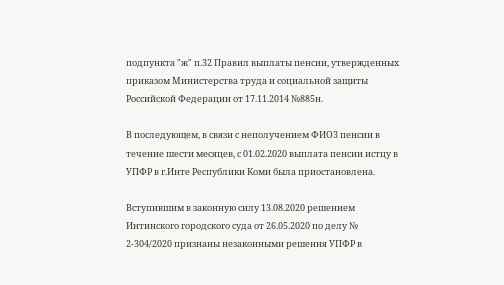подпункта "ж" п.32 Правил выплаты пенсии, утвержденных приказом Министерства труда и социальной защиты Российской Федерации от 17.11.2014 №885н.

В последующем, в связи с неполучением ФИО3 пенсии в течение шести месяцев, с 01.02.2020 выплата пенсии истцу в УПФР в г.Инте Республики Коми была приостановлена.

Вступившим в законную силу 13.08.2020 решением Интинского городского суда от 26.05.2020 по делу № 2-304/2020 признаны незаконными решения УПФР в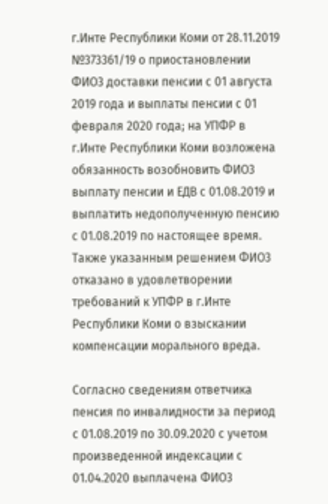г.Инте Республики Коми от 28.11.2019 №373361/19 о приостановлении ФИО3 доставки пенсии с 01 августа 2019 года и выплаты пенсии с 01 февраля 2020 года; на УПФР в г.Инте Республики Коми возложена обязанность возобновить ФИО3 выплату пенсии и ЕДВ с 01.08.2019 и выплатить недополученную пенсию с 01.08.2019 по настоящее время. Также указанным решением ФИО3 отказано в удовлетворении требований к УПФР в г.Инте Республики Коми о взыскании компенсации морального вреда.

Согласно сведениям ответчика пенсия по инвалидности за период с 01.08.2019 по 30.09.2020 с учетом произведенной индексации с 01.04.2020 выплачена ФИО3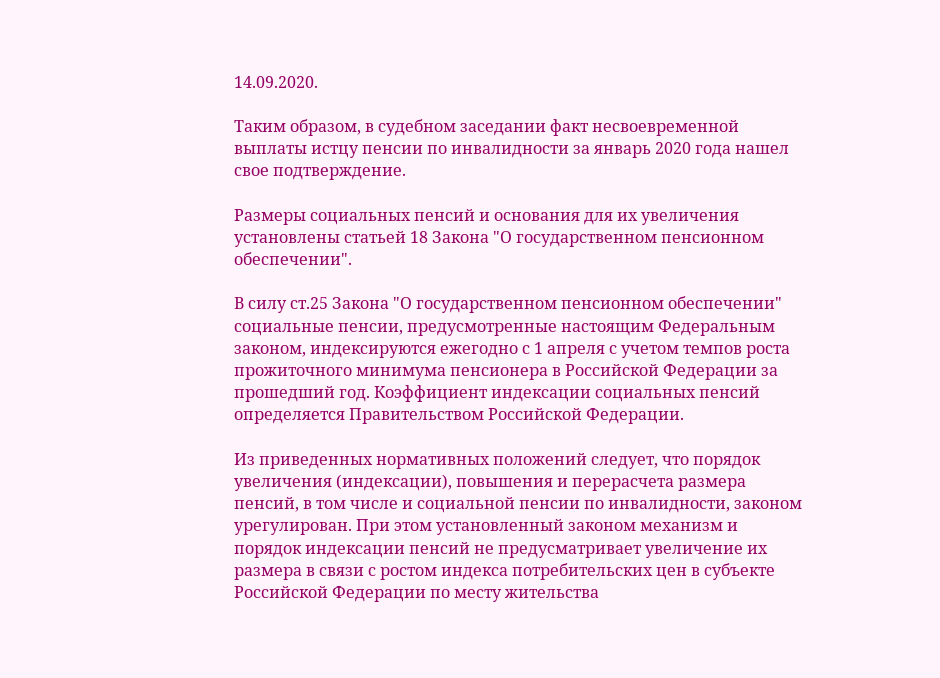14.09.2020.

Таким образом, в судебном заседании факт несвоевременной выплаты истцу пенсии по инвалидности за январь 2020 года нашел свое подтверждение.

Размеры социальных пенсий и основания для их увеличения установлены статьей 18 Закона "О государственном пенсионном обеспечении".

В силу ст.25 Закона "О государственном пенсионном обеспечении" социальные пенсии, предусмотренные настоящим Федеральным законом, индексируются ежегодно с 1 апреля с учетом темпов роста прожиточного минимума пенсионера в Российской Федерации за прошедший год. Коэффициент индексации социальных пенсий определяется Правительством Российской Федерации.

Из приведенных нормативных положений следует, что порядок увеличения (индексации), повышения и перерасчета размера пенсий, в том числе и социальной пенсии по инвалидности, законом урегулирован. При этом установленный законом механизм и порядок индексации пенсий не предусматривает увеличение их размера в связи с ростом индекса потребительских цен в субъекте Российской Федерации по месту жительства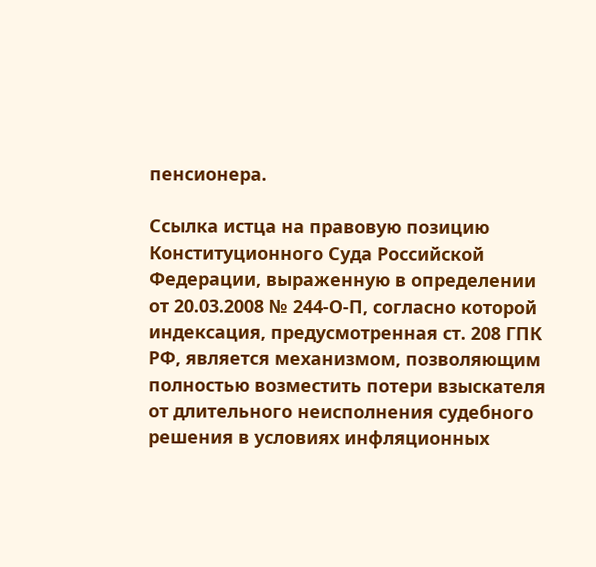пенсионера.

Ссылка истца на правовую позицию Конституционного Суда Российской Федерации, выраженную в определении от 20.03.2008 № 244-О-П, согласно которой индексация, предусмотренная ст. 208 ГПК РФ, является механизмом, позволяющим полностью возместить потери взыскателя от длительного неисполнения судебного решения в условиях инфляционных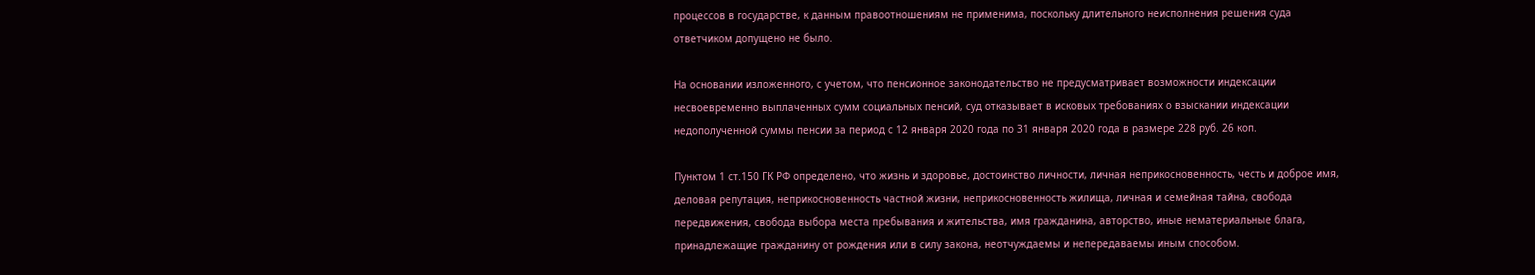процессов в государстве, к данным правоотношениям не применима, поскольку длительного неисполнения решения суда ответчиком допущено не было.

На основании изложенного, с учетом, что пенсионное законодательство не предусматривает возможности индексации несвоевременно выплаченных сумм социальных пенсий, суд отказывает в исковых требованиях о взыскании индексации недополученной суммы пенсии за период с 12 января 2020 года по 31 января 2020 года в размере 228 руб. 26 коп.

Пунктом 1 ст.150 ГК РФ определено, что жизнь и здоровье, достоинство личности, личная неприкосновенность, честь и доброе имя, деловая репутация, неприкосновенность частной жизни, неприкосновенность жилища, личная и семейная тайна, свобода передвижения, свобода выбора места пребывания и жительства, имя гражданина, авторство, иные нематериальные блага, принадлежащие гражданину от рождения или в силу закона, неотчуждаемы и непередаваемы иным способом.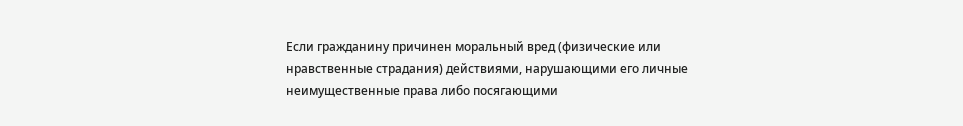Если гражданину причинен моральный вред (физические или нравственные страдания) действиями, нарушающими его личные неимущественные права либо посягающими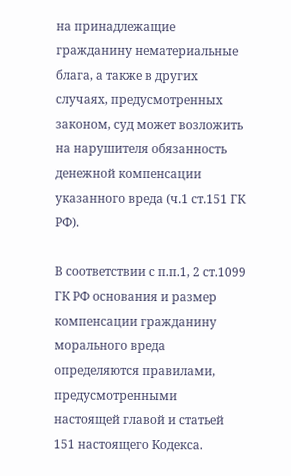на принадлежащие гражданину нематериальные блага, а также в других случаях, предусмотренных законом, суд может возложить на нарушителя обязанность денежной компенсации указанного вреда (ч.1 ст.151 ГК РФ).

В соответствии с п.п.1, 2 ст.1099 ГК РФ основания и размер компенсации гражданину морального вреда определяются правилами, предусмотренными настоящей главой и статьей 151 настоящего Кодекса.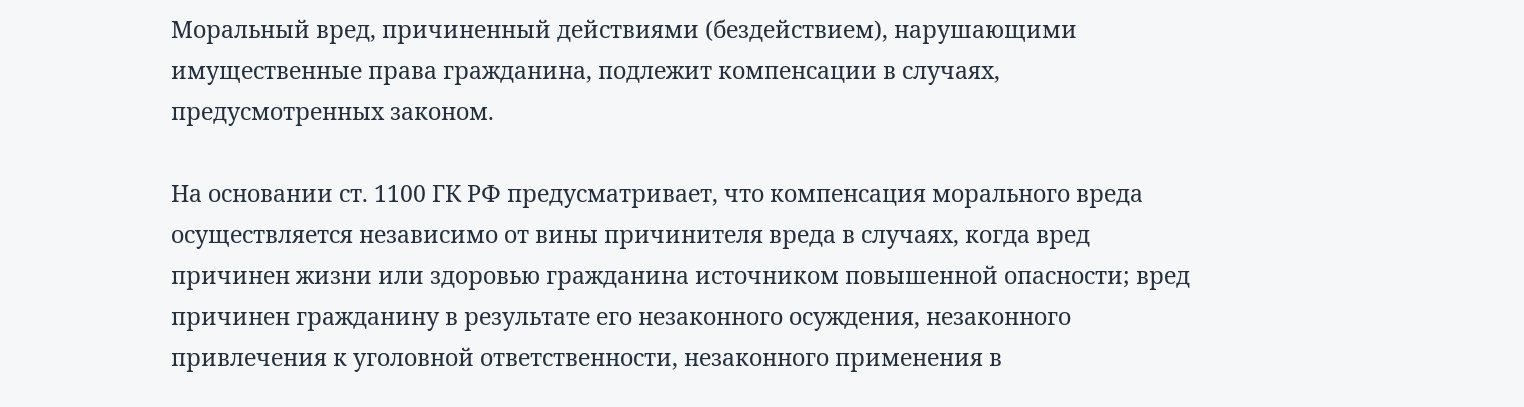Моральный вред, причиненный действиями (бездействием), нарушающими имущественные права гражданина, подлежит компенсации в случаях, предусмотренных законом.

На основании ст. 1100 ГК РФ предусматривает, что компенсация морального вреда осуществляется независимо от вины причинителя вреда в случаях, когда вред причинен жизни или здоровью гражданина источником повышенной опасности; вред причинен гражданину в результате его незаконного осуждения, незаконного привлечения к уголовной ответственности, незаконного применения в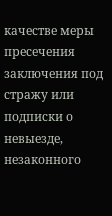качестве меры пресечения заключения под стражу или подписки о невыезде, незаконного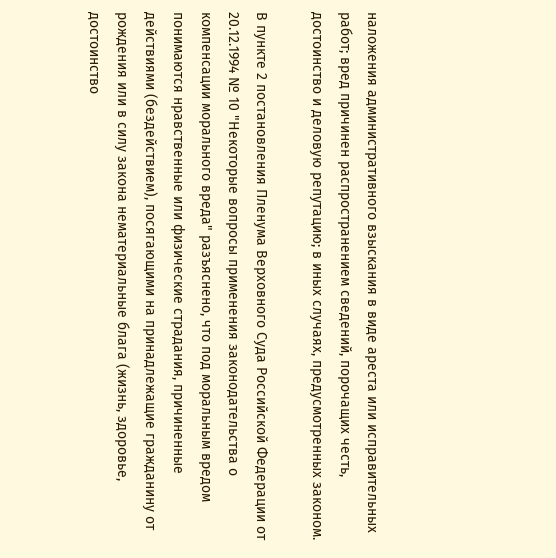наложения административного взыскания в виде ареста или исправительных работ; вред причинен распространением сведений, порочащих честь, достоинство и деловую репутацию; в иных случаях, предусмотренных законом.

В пункте 2 постановления Пленума Верховного Суда Российской Федерации от 20.12.1994 № 10 "Некоторые вопросы применения законодательства о компенсации морального вреда" разъяснено, что под моральным вредом понимаются нравственные или физические страдания, причиненные действиями (бездействием), посягающими на принадлежащие гражданину от рождения или в силу закона нематериальные блага (жизнь, здоровье, достоинство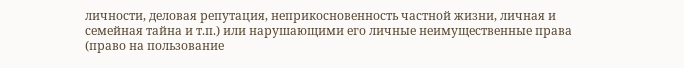личности, деловая репутация, неприкосновенность частной жизни, личная и семейная тайна и т.п.) или нарушающими его личные неимущественные права (право на пользование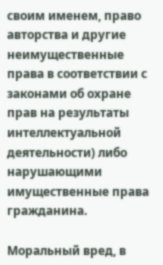своим именем, право авторства и другие неимущественные права в соответствии с законами об охране прав на результаты интеллектуальной деятельности) либо нарушающими имущественные права гражданина.

Моральный вред, в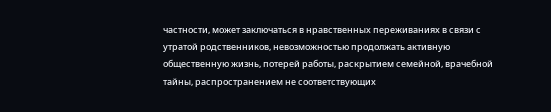частности, может заключаться в нравственных переживаниях в связи с утратой родственников, невозможностью продолжать активную общественную жизнь, потерей работы, раскрытием семейной, врачебной тайны, распространением не соответствующих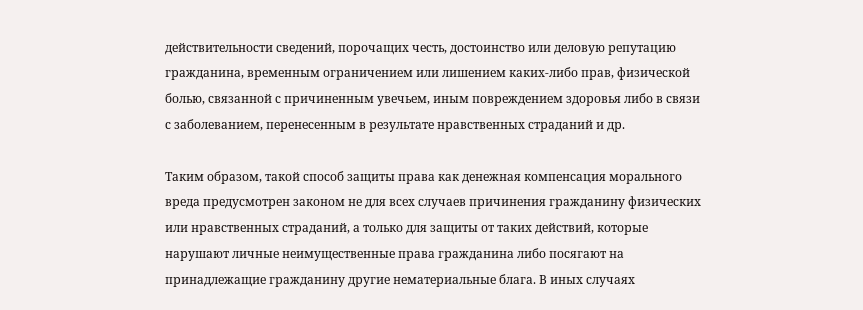действительности сведений, порочащих честь, достоинство или деловую репутацию гражданина, временным ограничением или лишением каких-либо прав, физической болью, связанной с причиненным увечьем, иным повреждением здоровья либо в связи с заболеванием, перенесенным в результате нравственных страданий и др.

Таким образом, такой способ защиты права как денежная компенсация морального вреда предусмотрен законом не для всех случаев причинения гражданину физических или нравственных страданий, а только для защиты от таких действий, которые нарушают личные неимущественные права гражданина либо посягают на принадлежащие гражданину другие нематериальные блага. В иных случаях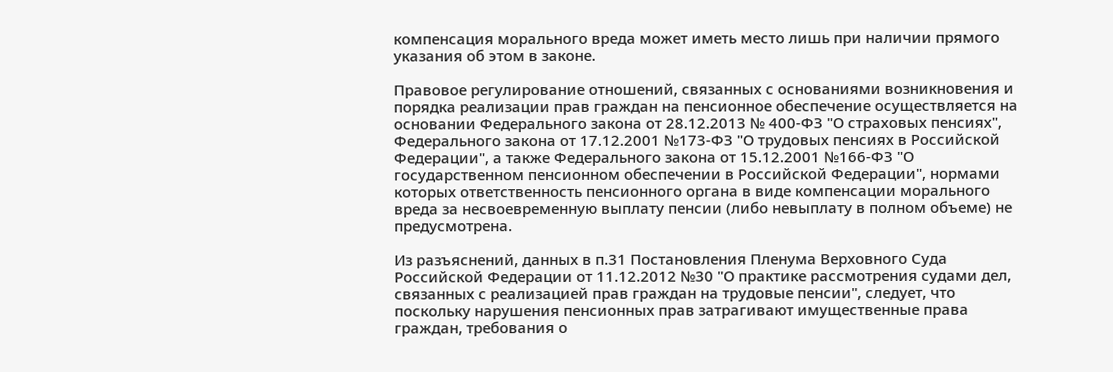компенсация морального вреда может иметь место лишь при наличии прямого указания об этом в законе.

Правовое регулирование отношений, связанных с основаниями возникновения и порядка реализации прав граждан на пенсионное обеспечение осуществляется на основании Федерального закона от 28.12.2013 № 400-ФЗ "О страховых пенсиях", Федерального закона от 17.12.2001 №173-ФЗ "О трудовых пенсиях в Российской Федерации", а также Федерального закона от 15.12.2001 №166-ФЗ "О государственном пенсионном обеспечении в Российской Федерации", нормами которых ответственность пенсионного органа в виде компенсации морального вреда за несвоевременную выплату пенсии (либо невыплату в полном объеме) не предусмотрена.

Из разъяснений, данных в п.31 Постановления Пленума Верховного Суда Российской Федерации от 11.12.2012 №30 "О практике рассмотрения судами дел, связанных с реализацией прав граждан на трудовые пенсии", следует, что поскольку нарушения пенсионных прав затрагивают имущественные права граждан, требования о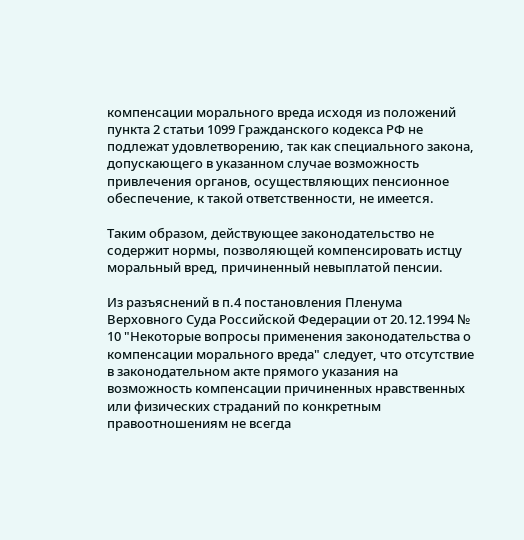компенсации морального вреда исходя из положений пункта 2 статьи 1099 Гражданского кодекса РФ не подлежат удовлетворению, так как специального закона, допускающего в указанном случае возможность привлечения органов, осуществляющих пенсионное обеспечение, к такой ответственности, не имеется.

Таким образом, действующее законодательство не содержит нормы, позволяющей компенсировать истцу моральный вред, причиненный невыплатой пенсии.

Из разъяснений в п.4 постановления Пленума Верховного Суда Российской Федерации от 20.12.1994 № 10 "Некоторые вопросы применения законодательства о компенсации морального вреда" следует, что отсутствие в законодательном акте прямого указания на возможность компенсации причиненных нравственных или физических страданий по конкретным правоотношениям не всегда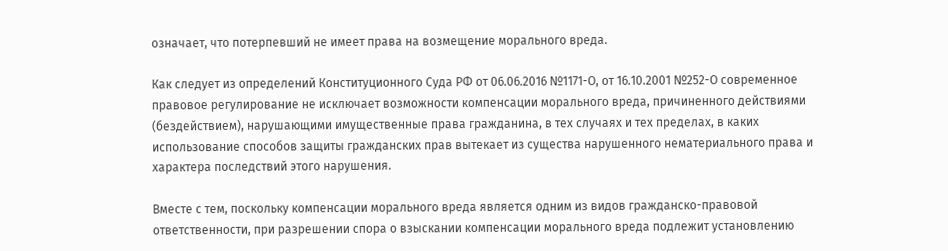означает, что потерпевший не имеет права на возмещение морального вреда.

Как следует из определений Конституционного Суда РФ от 06.06.2016 №1171-О, от 16.10.2001 №252-О современное правовое регулирование не исключает возможности компенсации морального вреда, причиненного действиями (бездействием), нарушающими имущественные права гражданина, в тех случаях и тех пределах, в каких использование способов защиты гражданских прав вытекает из существа нарушенного нематериального права и характера последствий этого нарушения.

Вместе с тем, поскольку компенсации морального вреда является одним из видов гражданско-правовой ответственности, при разрешении спора о взыскании компенсации морального вреда подлежит установлению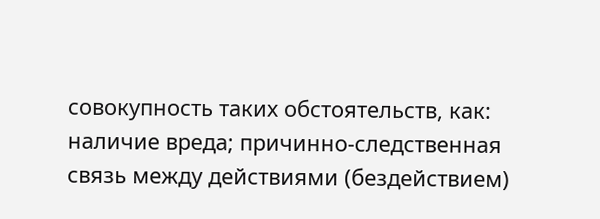совокупность таких обстоятельств, как: наличие вреда; причинно-следственная связь между действиями (бездействием)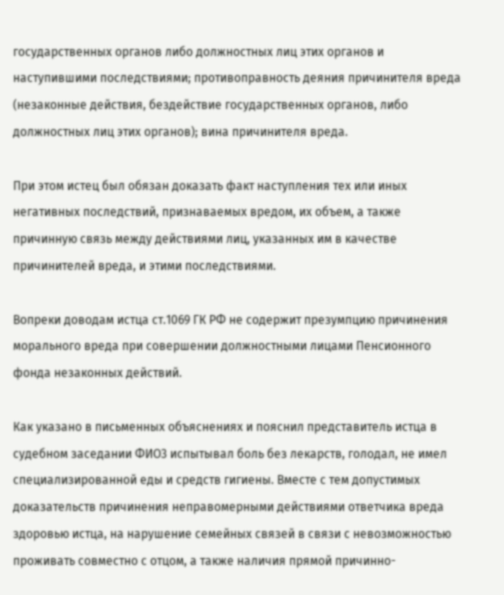государственных органов либо должностных лиц этих органов и наступившими последствиями; противоправность деяния причинителя вреда (незаконные действия, бездействие государственных органов, либо должностных лиц этих органов); вина причинителя вреда.

При этом истец был обязан доказать факт наступления тех или иных негативных последствий, признаваемых вредом, их объем, а также причинную связь между действиями лиц, указанных им в качестве причинителей вреда, и этими последствиями.

Вопреки доводам истца ст.1069 ГК РФ не содержит презумпцию причинения морального вреда при совершении должностными лицами Пенсионного фонда незаконных действий.

Как указано в письменных объяснениях и пояснил представитель истца в судебном заседании ФИО3 испытывал боль без лекарств, голодал, не имел специализированной еды и средств гигиены. Вместе с тем допустимых доказательств причинения неправомерными действиями ответчика вреда здоровью истца, на нарушение семейных связей в связи с невозможностью проживать совместно с отцом, а также наличия прямой причинно-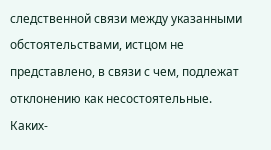следственной связи между указанными обстоятельствами, истцом не представлено, в связи с чем, подлежат отклонению как несостоятельные. Каких-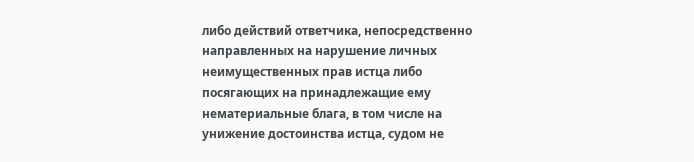либо действий ответчика, непосредственно направленных на нарушение личных неимущественных прав истца либо посягающих на принадлежащие ему нематериальные блага, в том числе на унижение достоинства истца, судом не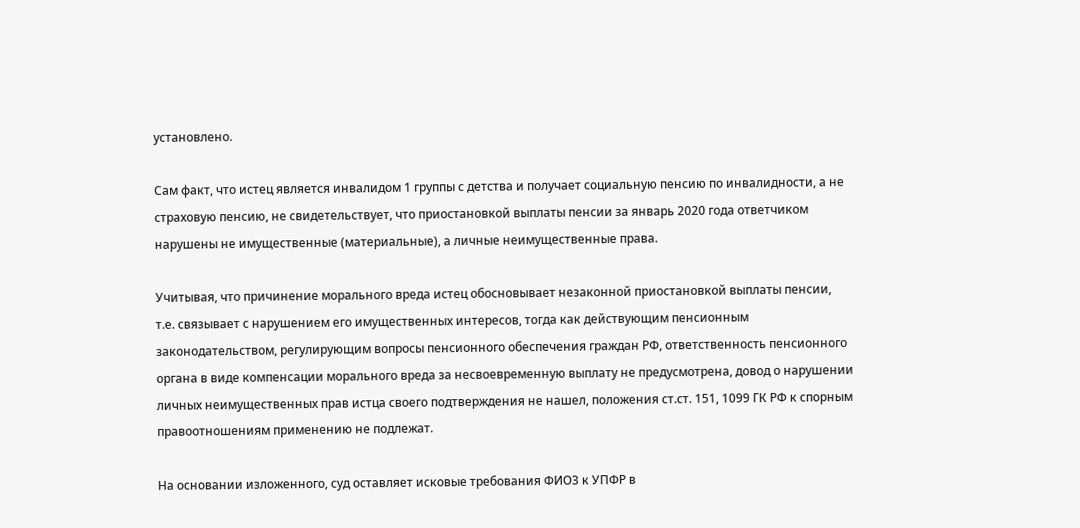установлено.

Сам факт, что истец является инвалидом 1 группы с детства и получает социальную пенсию по инвалидности, а не страховую пенсию, не свидетельствует, что приостановкой выплаты пенсии за январь 2020 года ответчиком нарушены не имущественные (материальные), а личные неимущественные права.

Учитывая, что причинение морального вреда истец обосновывает незаконной приостановкой выплаты пенсии, т.е. связывает с нарушением его имущественных интересов, тогда как действующим пенсионным законодательством, регулирующим вопросы пенсионного обеспечения граждан РФ, ответственность пенсионного органа в виде компенсации морального вреда за несвоевременную выплату не предусмотрена, довод о нарушении личных неимущественных прав истца своего подтверждения не нашел, положения ст.ст. 151, 1099 ГК РФ к спорным правоотношениям применению не подлежат.

На основании изложенного, суд оставляет исковые требования ФИО3 к УПФР в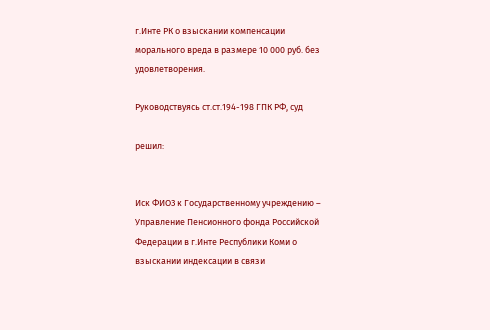г.Инте РК о взыскании компенсации морального вреда в размере 10 000 руб. без удовлетворения.

Руководствуясь ст.ст.194-198 ГПК РФ, суд

решил:


Иск ФИО3 к Государственному учреждению – Управление Пенсионного фонда Российской Федерации в г.Инте Республики Коми о взыскании индексации в связи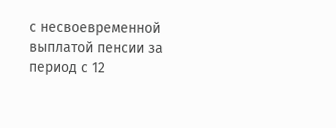с несвоевременной выплатой пенсии за период с 12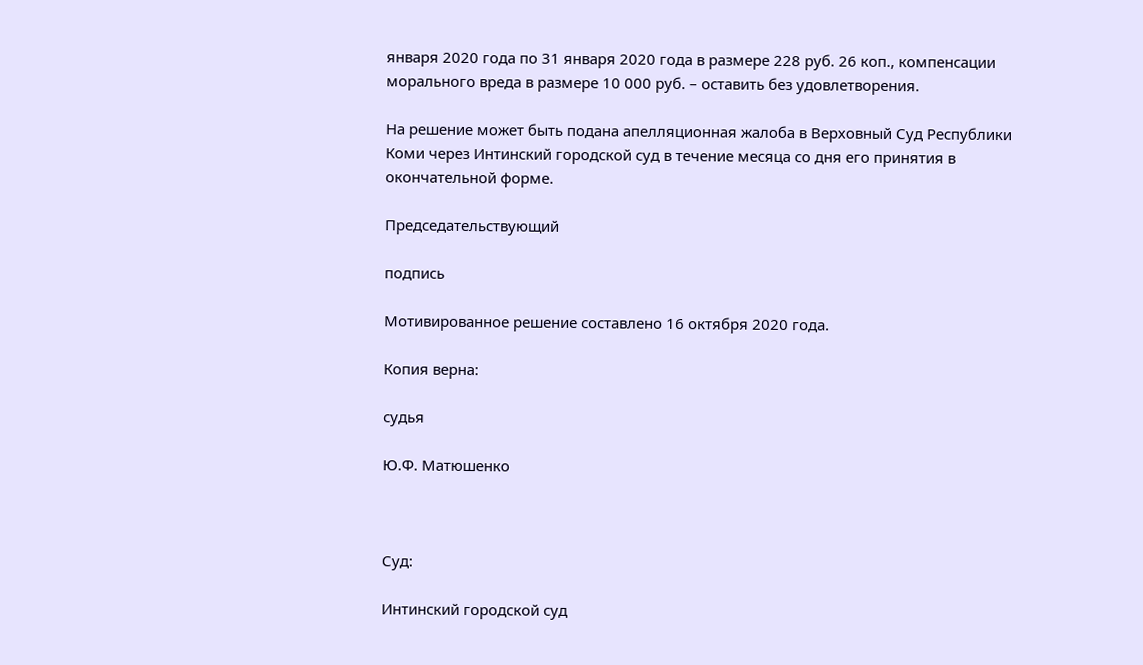января 2020 года по 31 января 2020 года в размере 228 руб. 26 коп., компенсации морального вреда в размере 10 000 руб. – оставить без удовлетворения.

На решение может быть подана апелляционная жалоба в Верховный Суд Республики Коми через Интинский городской суд в течение месяца со дня его принятия в окончательной форме.

Председательствующий

подпись

Мотивированное решение составлено 16 октября 2020 года.

Копия верна:

судья

Ю.Ф. Матюшенко



Суд:

Интинский городской суд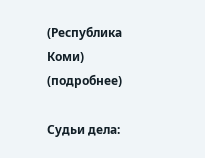(Республика Коми) (подробнее)

Судьи дела: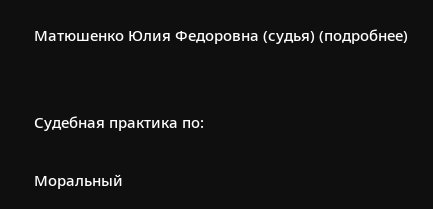Матюшенко Юлия Федоровна (судья) (подробнее)


Судебная практика по:

Моральный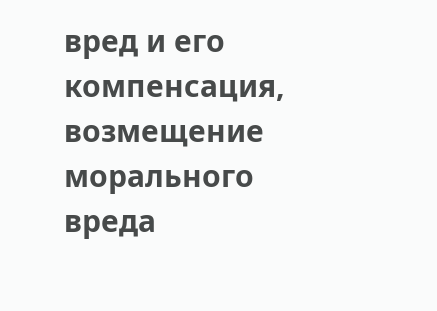вред и его компенсация, возмещение морального вреда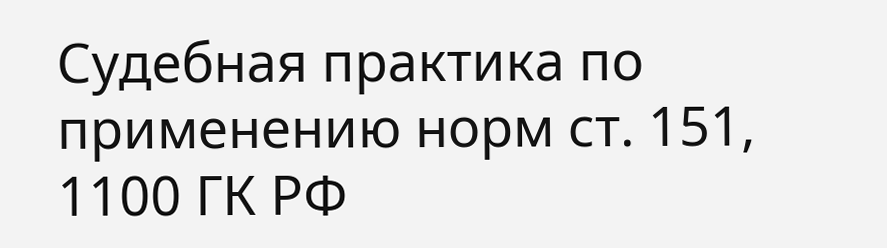Судебная практика по применению норм ст. 151, 1100 ГК РФ